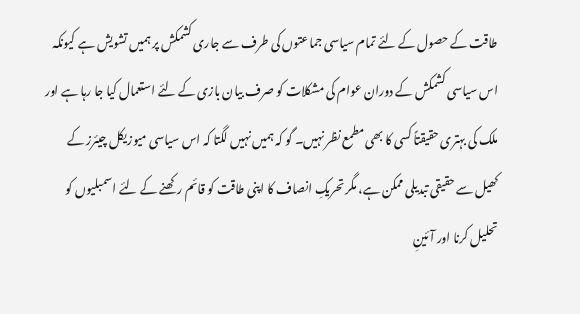طاقت کے حصول کے لئے تمام سیاسی جماعتوں کی طرف سے جاری کشمکش پر ہمیں تشویش ہے کیونکہ اس سیاسی کشمکش کے دوران عوام کی مشکلات کو صرف بیان بازی کے لئے استعمال کیا جا رہا ہے اور ملک کی بہتری حقیقتاً کسی کا بھی مطمع نظر نہیں۔ گو کہ ہمیں نہیں لگتا کہ اس سیاسی میوزیکل چیئرز کے کھیل سے حقیقی تبدیلی ممکن ہے، مگر تحریکِ انصاف کا اپنی طاقت کو قائم رکھنے کے لئے اسمبلیوں کو تحلیل کرنا اور آئینِ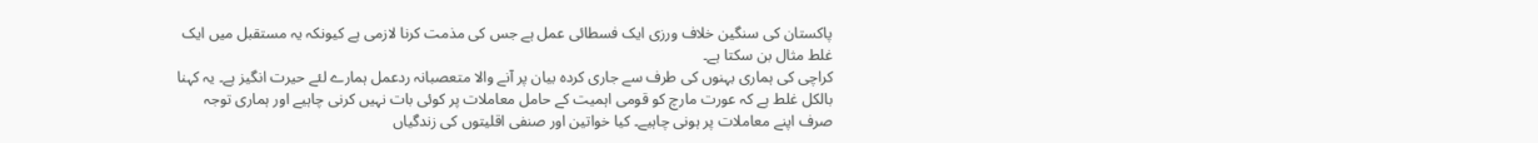پاکستان کی سنگین خلاف ورزی ایک فسطائی عمل ہے جس کی مذمت کرنا لازمی ہے کیونکہ یہ مستقبل میں ایک غلط مثال بن سکتا ہے۔
کراچی کی ہماری بہنوں کی طرف سے جاری کردہ بیان پر آنے والا متعصبانہ ردعمل ہمارے لئے حیرت انگیز ہے۔ یہ کہنا بالکل غلط ہے کہ عورت مارچ کو قومی اہمیت کے حامل معاملات پر کوئی بات نہیں کرنی چاہیے اور ہماری توجہ صرف اپنے معاملات پر ہونی چاہیے۔ کیا خواتین اور صنفی اقلیتوں کی زندگیاں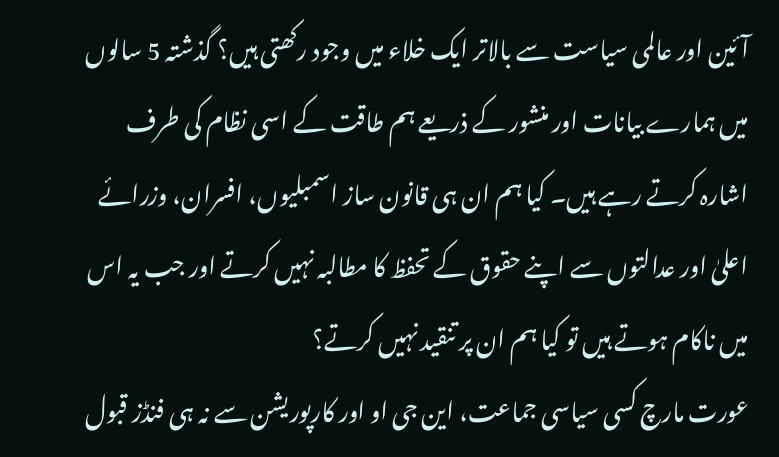آئین اور عالمی سیاست سے بالاتر ایک خلاء میں وجود رکھتی ہیں؟ گذشتہ 5 سالوں میں ہمارے بیانات اور منشور کے ذریعے ہم طاقت کے اسی نظام کی طرف اشارہ کرتے رہے ہیں۔ کیا ہم ان ہی قانون ساز اسمبلیوں، افسران، وزرائے اعلیٰ اور عدالتوں سے اپنے حقوق کے تحفظ کا مطالبہ نہیں کرتے اور جب یہ اس میں ناکام ہوتے ہیں تو کیا ہم ان پر تنقید نہیں کرتے؟
عورت مارچ کسی سیاسی جماعت، این جی او اور کارپوریشن سے نہ ہی فنڈز قبول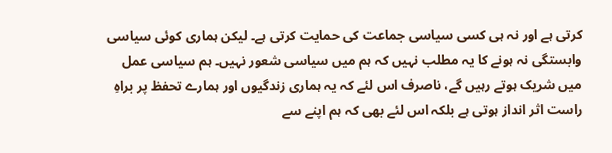کرتی ہے اور نہ ہی کسی سیاسی جماعت کی حمایت کرتی ہے۔ لیکن ہماری کوئی سیاسی وابستگی نہ ہونے کا یہ مطلب نہیں کہ ہم میں سیاسی شعور نہیں۔ ہم سیاسی عمل میں شریک ہوتے رہیں گے، ناصرف اس لئے کہ یہ ہماری زندگیوں اور ہمارے تحفظ پر براہِ راست اثر انداز ہوتی ہے بلکہ اس لئے بھی کہ ہم اپنے سے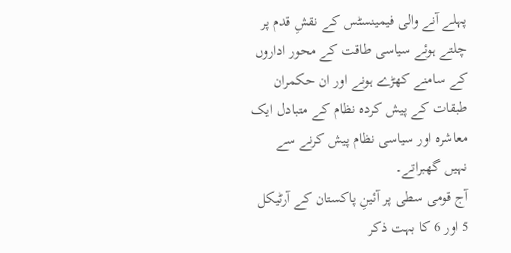پہلے آنے والی فیمینسٹس کے نقشِ قدم پر چلتے ہوئے سیاسی طاقت کے محور اداروں کے سامنے کھڑے ہونے اور ان حکمران طبقات کے پیش کردہ نظام کے متبادل ایک معاشرہ اور سیاسی نظام پیش کرنے سے نہیں گھبراتے۔
آج قومی سطی پر آئینِ پاکستان کے آرٹیکل 5 اور 6 کا بہت ذکر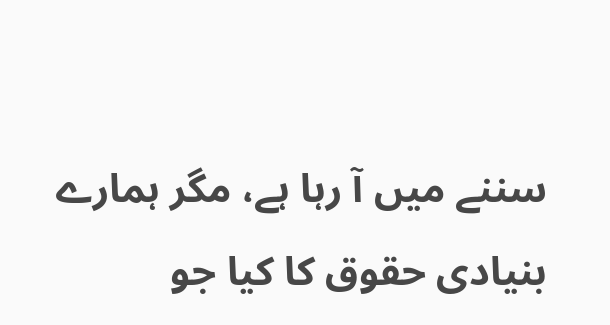سننے میں آ رہا ہے، مگر ہمارے بنیادی حقوق کا کیا جو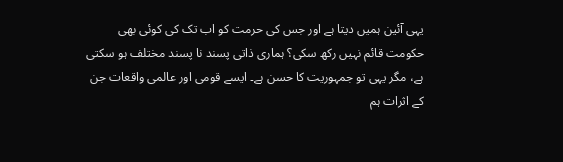یہی آئین ہمیں دیتا ہے اور جس کی حرمت کو اب تک کی کوئی بھی حکومت قائم نہیں رکھ سکی؟ ہماری ذاتی پسند نا پسند مختلف ہو سکتی ہے، مگر یہی تو جمہوریت کا حسن ہے۔ ایسے قومی اور عالمی واقعات جن کے اثرات ہم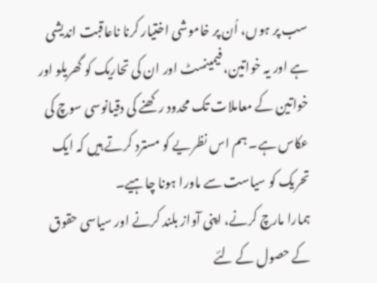سب پر ہوں، اُن پر خاموشی اختیار کرنا ناعاقبت اندیشی ہے اور یہ خواتین، فیمینسٹ اور ان کی تحاریک کو گھریلو اور خواتین کے معاملات تک محدود رکھنے کی دقیانوسی سوچ کی عکاس ہے۔ ہم اس نظریے کو مسترد کرتے ہیں کہ ایک تحریک کو سیاست سے ماورا ہونا چاہیے۔
ہمارا مارچ کرنے، اپنی آواز بلند کرنے اور سیاسی حقوق کے حصول کے لئے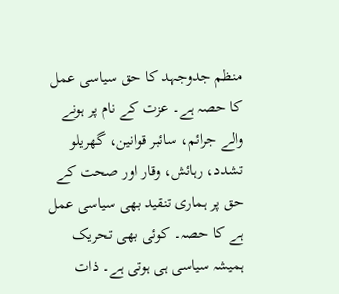منظم جدوجہد کا حق سیاسی عمل کا حصہ ہے۔ عزت کے نام پر ہونے والے جرائم، سائبر قوانین، گھریلو تشدد، رہائش، وقار اور صحت کے حق پر ہماری تنقید بھی سیاسی عمل ہے کا حصہ۔ کوئی بھی تحریک ہمیشہ سیاسی ہی ہوتی ہے۔ ذات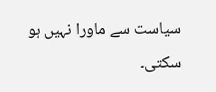سیاست سے ماورا نہیں ہو سکتی۔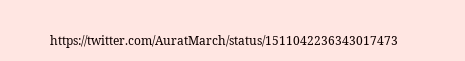https://twitter.com/AuratMarch/status/1511042236343017473